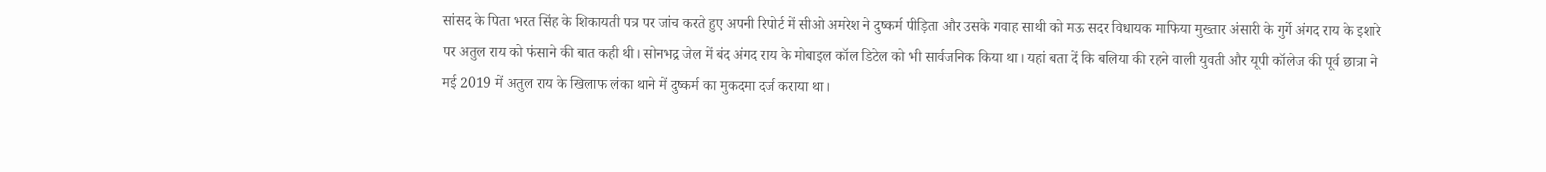सांसद के पिता भरत सिंह के शिकायती पत्र पर जांच करते हुए अपनी रिपोर्ट में सीओ अमरेश ने दुष्कर्म पीड़िता और उसके गवाह साथी को मऊ सदर विधायक माफिया मुख्तार अंसारी के गुर्गे अंगद राय के इशारे पर अतुल राय को फंसाने की बात कही थी। सोनभद्र जेल में बंद अंगद राय के मोबाइल कॉल डिटेल को भी सार्वजनिक किया था। यहां बता दें कि बलिया की रहने वाली युवती और यूपी कॉलेज की पूर्व छात्रा ने मई 2019 में अतुल राय के खिलाफ लंका थाने में दुष्कर्म का मुकदमा दर्ज कराया था।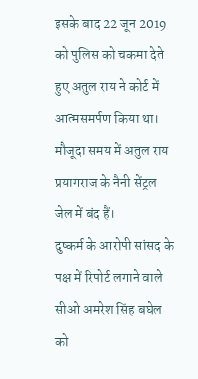इसके बाद 22 जून 2019 को पुलिस को चकमा देते हुए अतुल राय ने कोर्ट में आत्मसमर्पण किया था। मौजूदा समय में अतुल राय प्रयागराज के नैनी सेंट्रल जेल में बंद हैं।
दुष्कर्म के आरोपी सांसद के पक्ष में रिपोर्ट लगाने वाले सीओ अमरेश सिंह बघेल को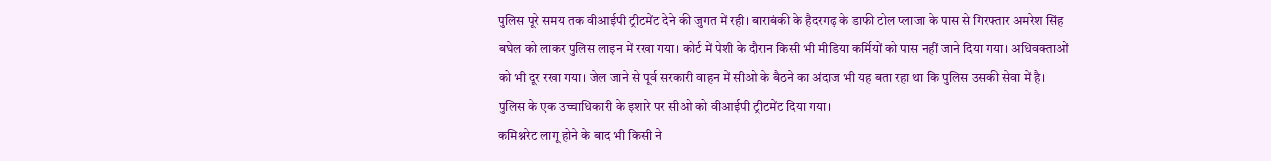पुलिस पूरे समय तक वीआईपी ट्रीटमेंट देने की जुगत में रही। बाराबंकी के हैदरगढ़ के डाफी टोल प्लाजा के पास से गिरफ्तार अमरेश सिंह बघेल को लाकर पुलिस लाइन में रखा गया। कोर्ट में पेशी के दौरान किसी भी मीडिया कर्मियों को पास नहीं जाने दिया गया। अधिवक्ताओं को भी दूर रखा गया। जेल जाने से पूर्व सरकारी वाहन में सीओ के बैठने का अंदाज भी यह बता रहा था कि पुलिस उसकी सेवा में है। पुलिस के एक उच्चाधिकारी के इशारे पर सीओ को वीआईपी ट्रीटमेंट दिया गया।
कमिश्नरेट लागू होने के बाद भी किसी ने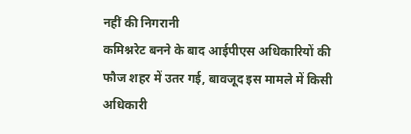नहीं की निगरानी
कमिश्नरेट बनने के बाद आईपीएस अधिकारियों की फौज शहर में उतर गई, बावजूद इस मामले में किसी अधिकारी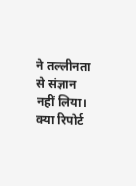ने तल्लीनता से संज्ञान नहीं लिया। क्या रिपोर्ट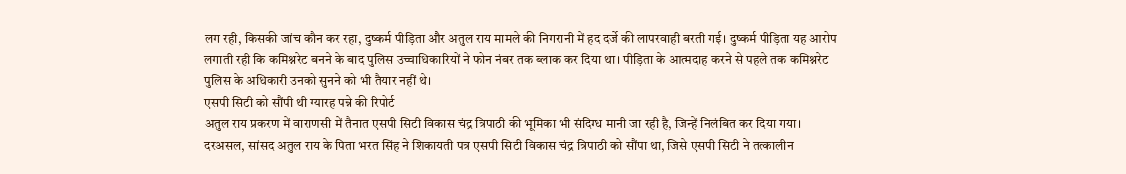लग रही, किसकी जांच कौन कर रहा, दुष्कर्म पीड़िता और अतुल राय मामले की निगरानी में हद दर्जे की लापरवाही बरती गई। दुष्कर्म पीड़िता यह आरोप लगाती रही कि कमिश्नरेट बनने के बाद पुलिस उच्चाधिकारियों ने फोन नंबर तक ब्लाक कर दिया था। पीड़िता के आत्मदाह करने से पहले तक कमिश्नरेट पुलिस के अधिकारी उनको सुनने को भी तैयार नहीं थे।
एसपी सिटी को सौंपी थी ग्यारह पन्ने की रिपोर्ट
अतुल राय प्रकरण में वाराणसी में तैनात एसपी सिटी विकास चंद्र त्रिपाठी की भूमिका भी संदिग्ध मानी जा रही है, जिन्हें निलंबित कर दिया गया। दरअसल, सांसद अतुल राय के पिता भरत सिंह ने शिकायती पत्र एसपी सिटी विकास चंद्र त्रिपाठी को सौंपा था, जिसे एसपी सिटी ने तत्कालीन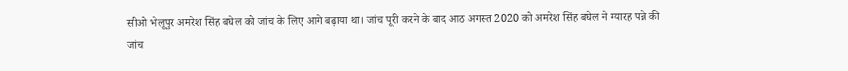सीओ भेलूपुर अमरेश सिंह बघेल को जांच के लिए आगे बढ़ाया था। जांच पूरी करने के बाद आठ अगस्त 2020 को अमरेश सिंह बघेल ने ग्यारह पन्ने की जांच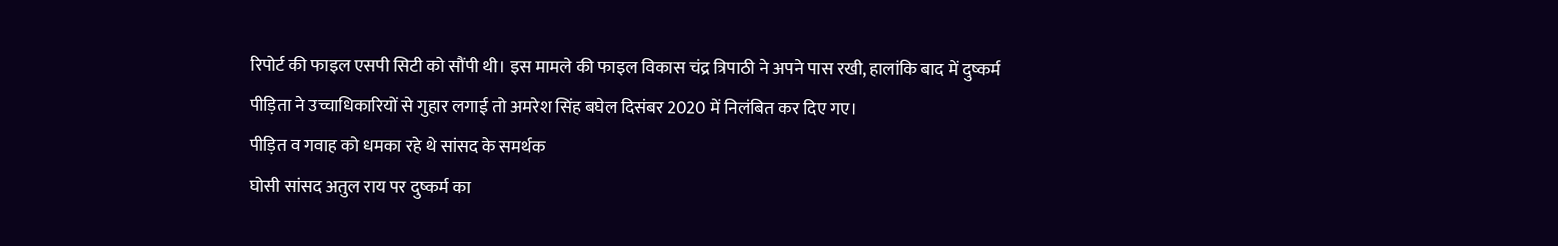रिपोर्ट की फाइल एसपी सिटी को सौंपी थी। इस मामले की फाइल विकास चंद्र त्रिपाठी ने अपने पास रखी, हालांकि बाद में दुष्कर्म पीड़िता ने उच्चाधिकारियों से गुहार लगाई तो अमरेश सिंह बघेल दिसंबर 2020 में निलंबित कर दिए गए।
पीड़ित व गवाह को धमका रहे थे सांसद के समर्थक
घोसी सांसद अतुल राय पर दुष्कर्म का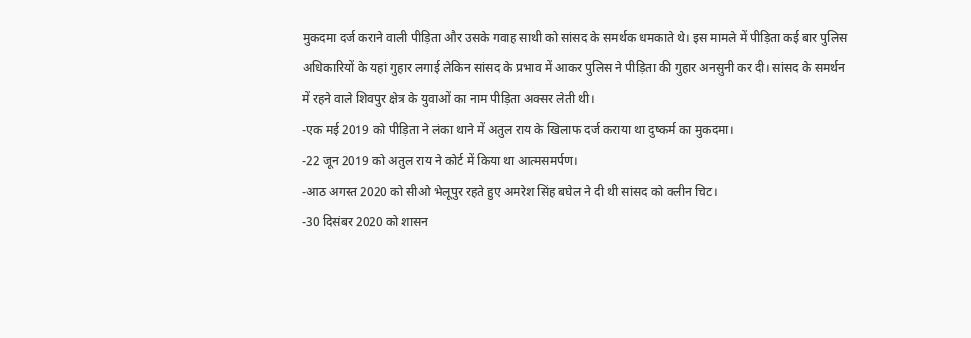मुकदमा दर्ज कराने वाली पीड़िता और उसके गवाह साथी को सांसद के समर्थक धमकाते थे। इस मामले में पीड़िता कई बार पुलिस अधिकारियों के यहां गुहार लगाई लेकिन सांसद के प्रभाव में आकर पुलिस ने पीड़िता की गुहार अनसुनी कर दी। सांसद के समर्थन में रहने वाले शिवपुर क्षेत्र के युवाओं का नाम पीड़िता अक्सर लेती थी।
-एक मई 2019 को पीड़िता ने लंका थाने में अतुल राय के खिलाफ दर्ज कराया था दुष्कर्म का मुकदमा।
-22 जून 2019 को अतुल राय ने कोर्ट में किया था आत्मसमर्पण।
-आठ अगस्त 2020 को सीओ भेलूपुर रहते हुए अमरेश सिंह बघेल ने दी थी सांसद को क्लीन चिट।
-30 दिसंबर 2020 को शासन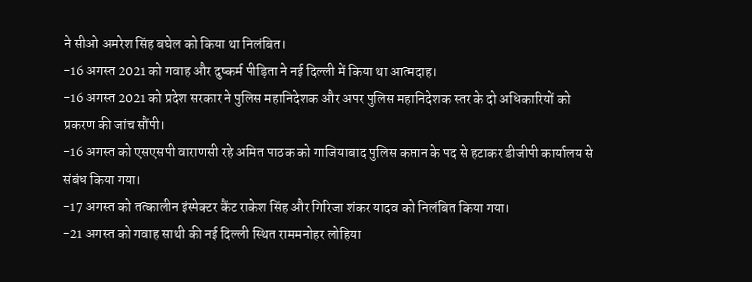ने सीओ अमरेश सिंह बघेल को किया था निलंबित।
-16 अगस्त 2021 को गवाह और दुष्कर्म पीड़िता ने नई दिल्ली में किया था आत्मदाह।
-16 अगस्त 2021 को प्रदेश सरकार ने पुलिस महानिदेशक और अपर पुलिस महानिदेशक स्तर के दो अधिकारियों को प्रकरण की जांच सौंपी।
-16 अगस्त को एसएसपी वाराणसी रहे अमित पाठक को गाजियाबाद पुलिस कप्तान के पद से हटाकर डीजीपी कार्यालय से संबंध किया गया।
-17 अगस्त को तत्कालीन इंस्पेक्टर कैंट राकेश सिंह और गिरिजा शंकर यादव को निलंबित किया गया।
-21 अगस्त को गवाह साथी की नई दिल्ली स्थित राममनोहर लोहिया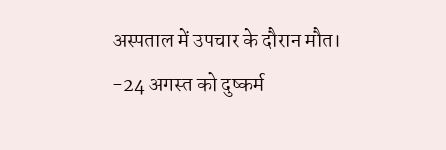अस्पताल में उपचार के दौरान मौत।
-24 अगस्त को दुष्कर्म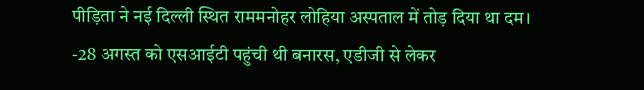पीड़िता ने नई दिल्ली स्थित राममनोहर लोहिया अस्पताल में तोड़ दिया था दम।
-28 अगस्त को एसआईटी पहुंची थी बनारस, एडीजी से लेकर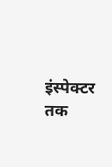इंस्पेक्टर तक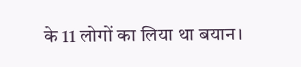के 11 लोगों का लिया था बयान।